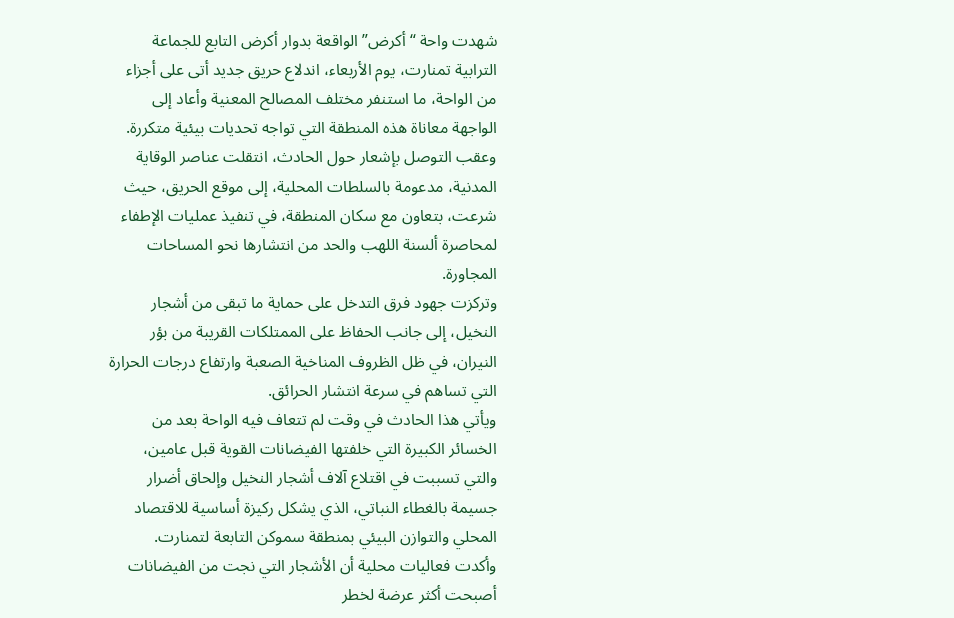شهدت واحة “أكرض” الواقعة بدوار أكرض التابع للجماعة الترابية تمنارت، يوم الأربعاء، اندلاع حريق جديد أتى على أجزاء من الواحة، ما استنفر مختلف المصالح المعنية وأعاد إلى الواجهة معاناة هذه المنطقة التي تواجه تحديات بيئية متكررة.
وعقب التوصل بإشعار حول الحادث، انتقلت عناصر الوقاية المدنية، مدعومة بالسلطات المحلية، إلى موقع الحريق، حيث شرعت، بتعاون مع سكان المنطقة، في تنفيذ عمليات الإطفاء لمحاصرة ألسنة اللهب والحد من انتشارها نحو المساحات المجاورة.
وتركزت جهود فرق التدخل على حماية ما تبقى من أشجار النخيل، إلى جانب الحفاظ على الممتلكات القريبة من بؤر النيران، في ظل الظروف المناخية الصعبة وارتفاع درجات الحرارة التي تساهم في سرعة انتشار الحرائق.
ويأتي هذا الحادث في وقت لم تتعاف فيه الواحة بعد من الخسائر الكبيرة التي خلفتها الفيضانات القوية قبل عامين، والتي تسببت في اقتلاع آلاف أشجار النخيل وإلحاق أضرار جسيمة بالغطاء النباتي، الذي يشكل ركيزة أساسية للاقتصاد المحلي والتوازن البيئي بمنطقة سموكن التابعة لتمنارت.
وأكدت فعاليات محلية أن الأشجار التي نجت من الفيضانات أصبحت أكثر عرضة لخطر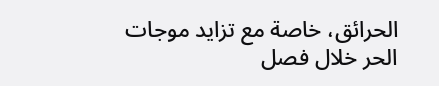الحرائق، خاصة مع تزايد موجات الحر خلال فصل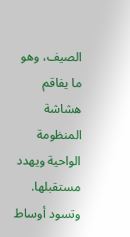الصيف، وهو ما يفاقم هشاشة المنظومة الواحية ويهدد مستقبلها.
وتسود أوساط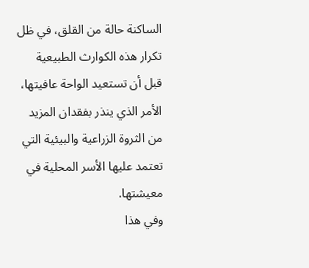الساكنة حالة من القلق، في ظل تكرار هذه الكوارث الطبيعية قبل أن تستعيد الواحة عافيتها، الأمر الذي ينذر بفقدان المزيد من الثروة الزراعية والبيئية التي تعتمد عليها الأسر المحلية في معيشتها.
وفي هذا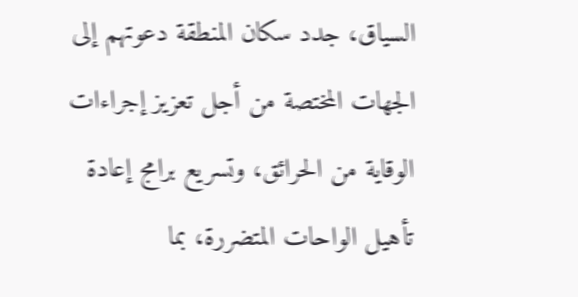السياق، جدد سكان المنطقة دعوتهم إلى الجهات المختصة من أجل تعزيز إجراءات الوقاية من الحرائق، وتسريع برامج إعادة تأهيل الواحات المتضررة، بما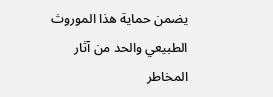يضمن حماية هذا الموروث الطبيعي والحد من آثار المخاطر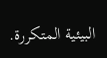البيئية المتكررة.